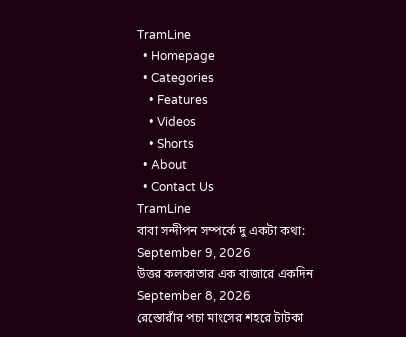TramLine
  • Homepage
  • Categories
    • Features
    • Videos
    • Shorts
  • About
  • Contact Us
TramLine
বাবা সন্দীপন সম্পর্কে দু একটা কথা:
September 9, 2026
উত্তর কলকাতার এক বাজারে একদিন
September 8, 2026
রেস্তোরাঁর পচা মাংসের শহরে টাটকা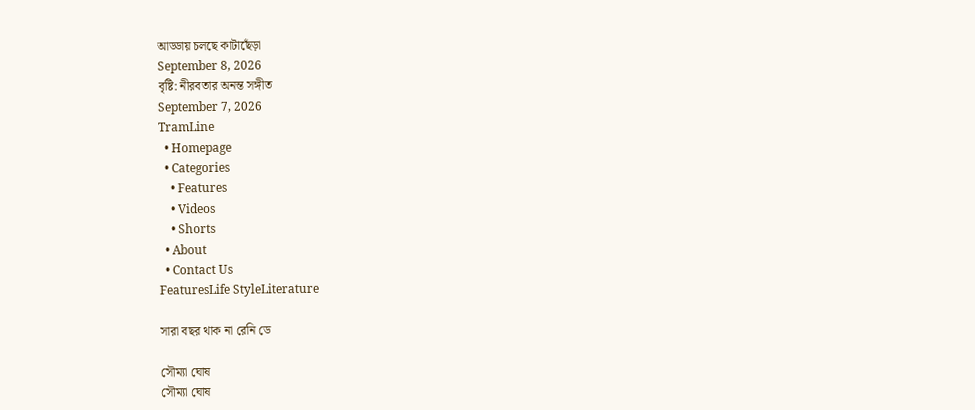আড্ডায় চলছে কাটাছেঁড়া
September 8, 2026
বৃষ্টি: নীরবতার অনন্ত সঙ্গীত
September 7, 2026
TramLine
  • Homepage
  • Categories
    • Features
    • Videos
    • Shorts
  • About
  • Contact Us
FeaturesLife StyleLiterature

সারা বছর থাক না রেনি ডে

সৌম্যা ঘোষ
সৌম্যা ঘোষ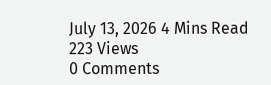July 13, 2026 4 Mins Read
223 Views
0 Comments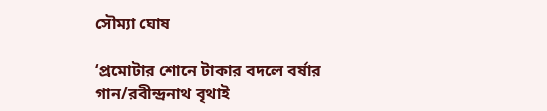সৌম্যা ঘোষ

‘প্রমোটার শোনে টাকার বদলে বর্ষার গান/রবীন্দ্রনাথ বৃথাই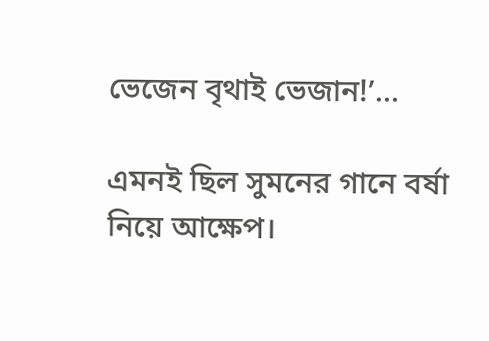ভেজেন বৃথাই ভেজান!’…

এমনই ছিল সুমনের গানে বর্ষা নিয়ে আক্ষেপ।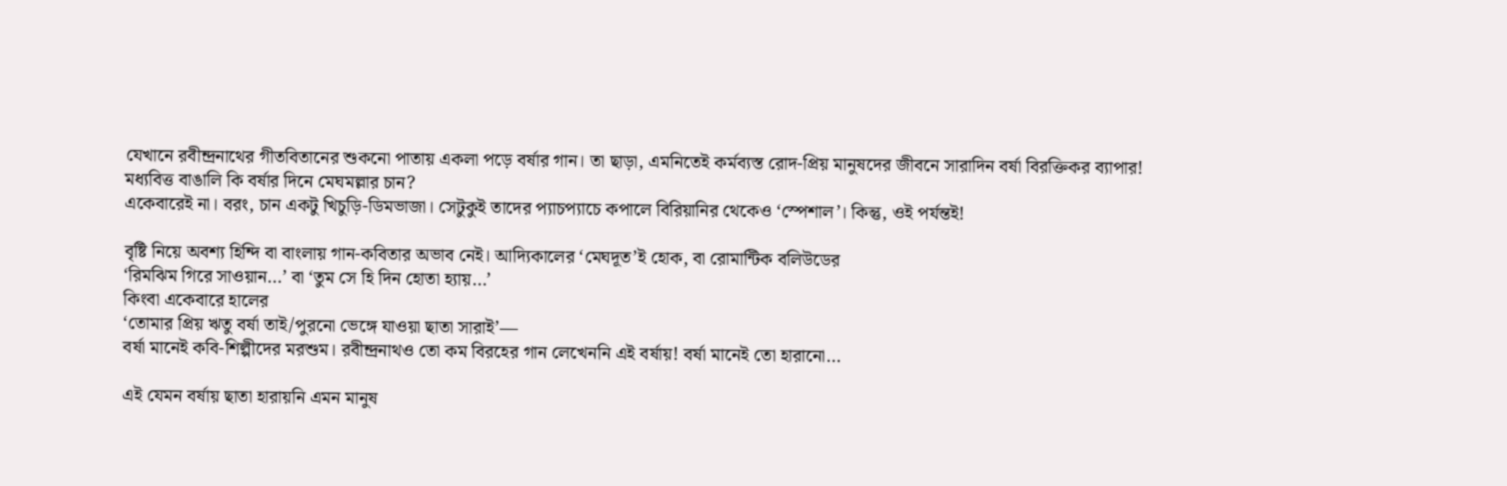যেখানে রবীন্দ্রনাথের গীতবিতানের শুকনো পাতায় একলা পড়ে বর্ষার গান। তা ছাড়া, এমনিতেই কর্মব্যস্ত রোদ-প্রিয় মানুষদের জীবনে সারাদিন বর্ষা বিরক্তিকর ব্যাপার!
মধ্যবিত্ত বাঙালি কি বর্ষার দিনে মেঘমল্লার চান?
একেবারেই না। বরং, চান একটু খিচুড়ি-ডিমভাজা। সেটুকুই তাদের প্যাচপ্যাচে কপালে বিরিয়ানির থেকেও ‘স্পেশাল’। কিন্তু, ওই পর্যন্তই!

বৃষ্টি নিয়ে অবশ্য হিন্দি বা বাংলায় গান-কবিতার অভাব নেই। আদ্যিকালের ‘মেঘদূত’ই হোক, বা রোমান্টিক বলিউডের
‘রিমঝিম গিরে সাওয়ান…’ বা ‘তুম সে হি দিন হোতা হ্যায়…’
কিংবা একেবারে হালের
‘তোমার প্রিয় ঋতু বর্ষা তাই/পুরনো ভেঙ্গে যাওয়া ছাতা সারাই’—
বর্ষা মানেই কবি-শিল্পীদের মরশুম। রবীন্দ্রনাথও তো কম বিরহের গান লেখেননি এই বর্ষায়! বর্ষা মানেই তো হারানো…

এই যেমন বর্ষায় ছাতা হারায়নি এমন মানুষ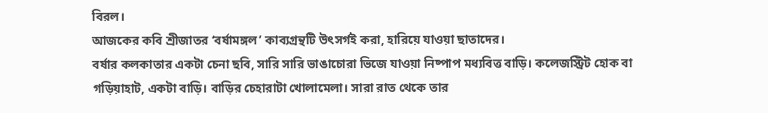বিরল।
আজকের কবি শ্রীজাতর ‘বর্ষামঙ্গল’ কাব্যগ্রন্থটি উৎসর্গই করা, হারিয়ে যাওয়া ছাতাদের।
বর্ষার কলকাতার একটা চেনা ছবি, সারি সারি ভাঙাচোরা ভিজে যাওয়া নিষ্পাপ মধ্যবিত্ত বাড়ি। কলেজস্ট্রিট হোক বা গড়িয়াহাট, একটা বাড়ি। বাড়ির চেহারাটা খোলামেলা। সারা রাত থেকে তার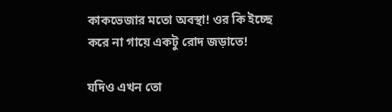কাকভেজার মতো অবস্থা! ওর কি ইচ্ছে করে না গায়ে একটু রোদ জড়াতে!

যদিও এখন তো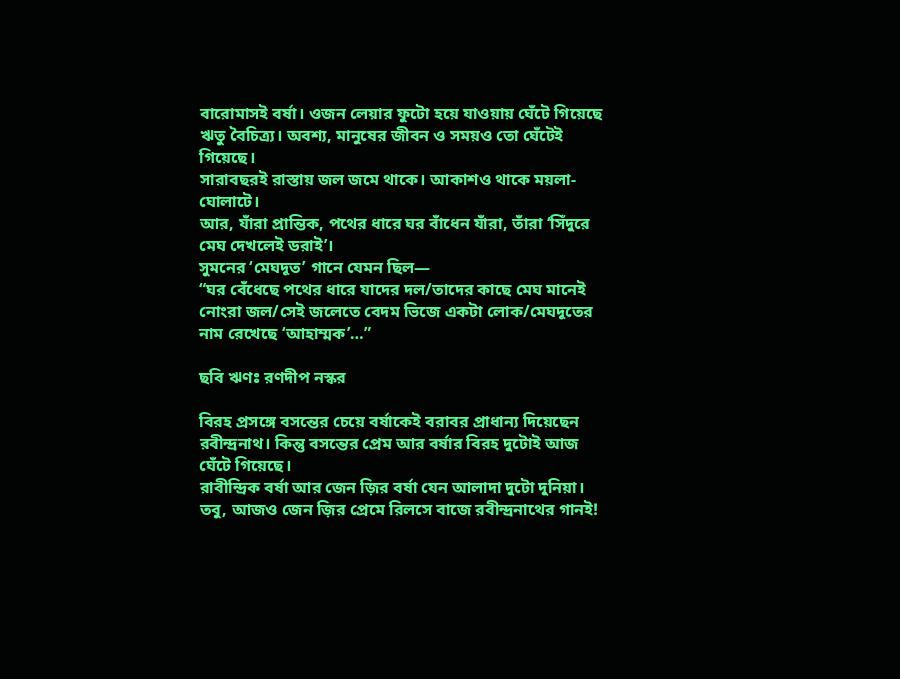বারোমাসই বর্ষা। ওজন লেয়ার ফুটো হয়ে যাওয়ায় ঘেঁটে গিয়েছে ঋতু বৈচিত্র্য। অবশ্য, মানুষের জীবন ও সময়ও তো ঘেঁটেই গিয়েছে।
সারাবছরই রাস্তায় জল জমে থাকে। আকাশও থাকে ময়লা-ঘোলাটে।
আর, যাঁরা প্রান্তিক, পথের ধারে ঘর বাঁধেন যাঁরা, তাঁরা ‘সিঁদুরে মেঘ দেখলেই ডরাই’।
সুমনের ‘মেঘদূত’ গানে যেমন ছিল—
“ঘর বেঁধেছে পথের ধারে যাদের দল/তাদের কাছে মেঘ মানেই নোংরা জল/সেই জলেতে বেদম ভিজে একটা লোক/মেঘদূতের নাম রেখেছে ‘আহাম্মক’…”

ছবি ঋণঃ রণদীপ নস্কর

বিরহ প্রসঙ্গে বসন্তের চেয়ে বর্ষাকেই বরাবর প্রাধান্য দিয়েছেন রবীন্দ্রনাথ। কিন্তু বসন্তের প্রেম আর বর্ষার বিরহ দুটোই আজ ঘেঁটে গিয়েছে।
রাবীন্দ্রিক বর্ষা আর জেন জ়ির বর্ষা যেন আলাদা দুটো দুনিয়া।
তবু, আজও জেন জ়ির প্রেমে রিলসে বাজে রবীন্দ্রনাথের গানই!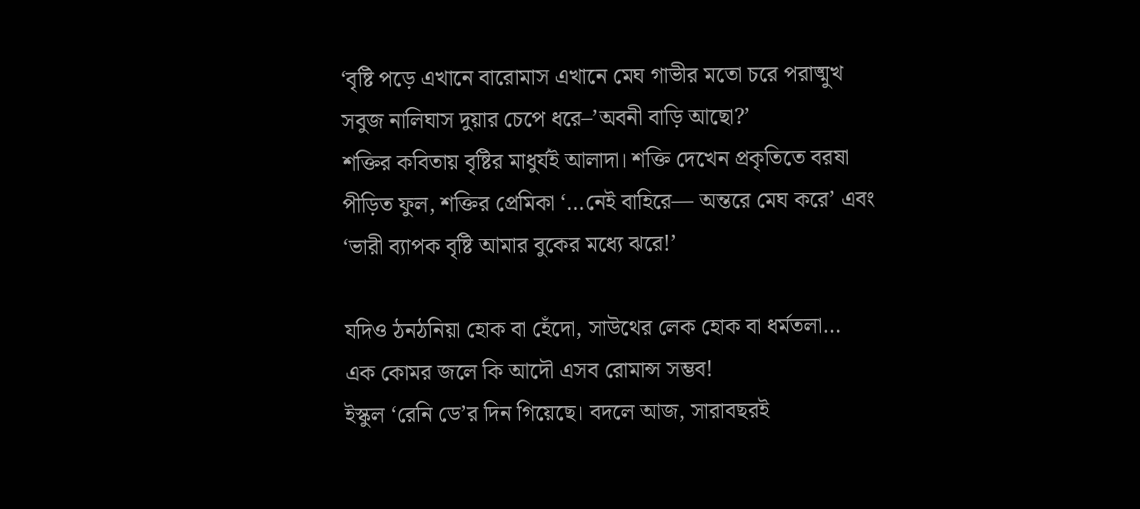‘বৃষ্টি পড়ে এখানে বারোমাস এখানে মেঘ গাভীর মতো চরে পরাঙ্মুখ সবুজ নালিঘাস দুয়ার চেপে ধরে–’অবনী বাড়ি আছো?’
শক্তির কবিতায় বৃষ্টির মাধুর্যই আলাদা। শক্তি দেখেন প্রকৃতিতে বরষা পীড়িত ফুল, শক্তির প্রেমিকা ‘…নেই বাহিরে— অন্তরে মেঘ করে’ এবং ‘ভারী ব্যাপক বৃষ্টি আমার বুকের মধ্যে ঝরে!’

যদিও ঠনঠনিয়া হোক বা হেঁদো, সাউথের লেক হোক বা ধর্মতলা…
এক কোমর জলে কি আদৌ এসব রোমান্স সম্ভব!
ইস্কুল ‘রেনি ডে’র দিন গিয়েছে। বদলে আজ, সারাবছরই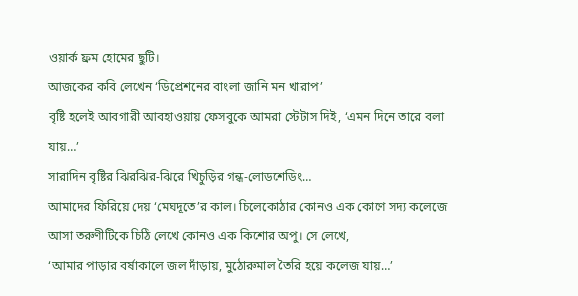ওয়ার্ক ফ্রম হোমের ছুটি।
আজকের কবি লেখেন ‘ডিপ্রেশনের বাংলা জানি মন খারাপ’
বৃষ্টি হলেই আবগারী আবহাওয়ায় ফেসবুকে আমরা স্টেটাস দিই, ‘এমন দিনে তারে বলা যায়…’
সারাদিন বৃষ্টির ঝিরঝির-ঝিরে খিচুড়ির গন্ধ-লোডশেডিং…
আমাদের ফিরিয়ে দেয় ‘মেঘদূতে’র কাল। চিলেকোঠার কোনও এক কোণে সদ্য কলেজে আসা তরুণীটিকে চিঠি লেখে কোনও এক কিশোর অপু। সে লেখে,
‘আমার পাড়ার বর্ষাকালে জল দাঁড়ায়, মুঠোরুমাল তৈরি হয়ে কলেজ যায়…’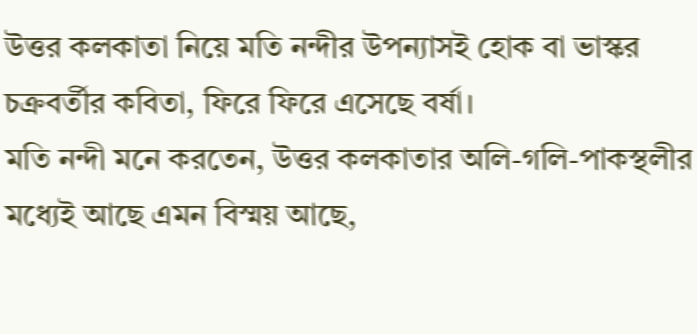উত্তর কলকাতা নিয়ে মতি নন্দীর উপন্যাসই হোক বা ভাস্কর চক্রবর্তীর কবিতা, ফিরে ফিরে এসেছে বর্ষা।
মতি নন্দী মনে করতেন, উত্তর কলকাতার অলি-গলি-পাকস্থলীর মধ্যেই আছে এমন বিস্ময় আছে,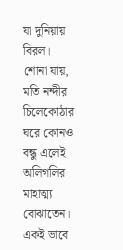যা দুনিয়ায় বিরল।
শোনা যায়, মতি নন্দীর চিলেকোঠার ঘরে কোনও বন্ধু এলেই অলিগলির মাহাত্ম্য বোঝাতেন। একই ভাবে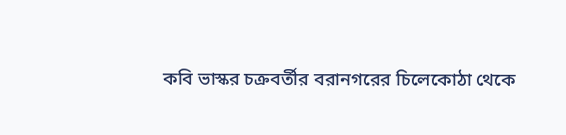কবি ভাস্কর চক্রবর্তীর বরানগরের চিলেকোঠা থেকে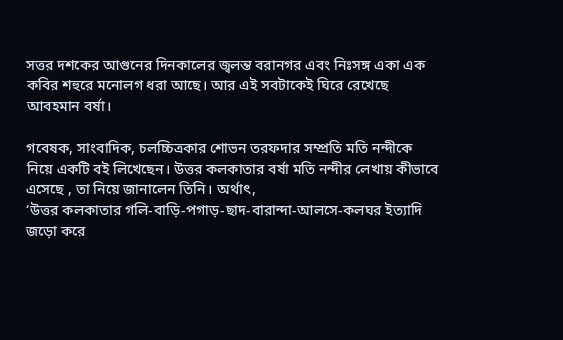সত্তর দশকের আগুনের দিনকালের জ্বলন্ত বরানগর এবং নিঃসঙ্গ একা এক কবির শহুরে মনোলগ ধরা আছে। আর এই সবটাকেই ঘিরে রেখেছে আবহমান বর্ষা।

গবেষক, সাংবাদিক, চলচ্চিত্রকার শোভন তরফদার সম্প্রতি মতি নন্দীকে নিয়ে একটি বই লিখেছেন। উত্তর কলকাতার বর্ষা মতি নন্দীর লেখায় কীভাবে এসেছে , তা নিয়ে জানালেন তিনি। অর্থাৎ,
‘উত্তর কলকাতার গলি-বাড়ি-পগাড়-ছাদ-বারান্দা-আলসে-কলঘর ইত্যাদি জড়ো করে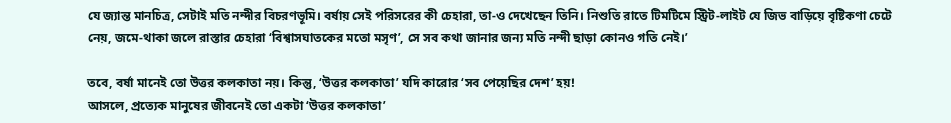যে জ্যান্ত মানচিত্র, সেটাই মতি নন্দীর বিচরণভূমি। বর্ষায় সেই পরিসরের কী চেহারা, তা-ও দেখেছেন তিনি। নিশুতি রাতে টিমটিমে স্ট্রিট-লাইট যে জিভ বাড়িয়ে বৃষ্টিকণা চেটে নেয়, জমে-থাকা জলে রাস্তার চেহারা ‘বিশ্বাসঘাতকের মতো মসৃণ’, সে সব কথা জানার জন্য মতি নন্দী ছাড়া কোনও গতি নেই।’

তবে, বর্ষা মানেই তো উত্তর কলকাতা নয়। কিন্তু, ‘উত্তর কলকাতা’ যদি কারোর ‘সব পেয়েছির দেশ’ হয়!
আসলে, প্রত্যেক মানুষের জীবনেই তো একটা ‘উত্তর কলকাতা’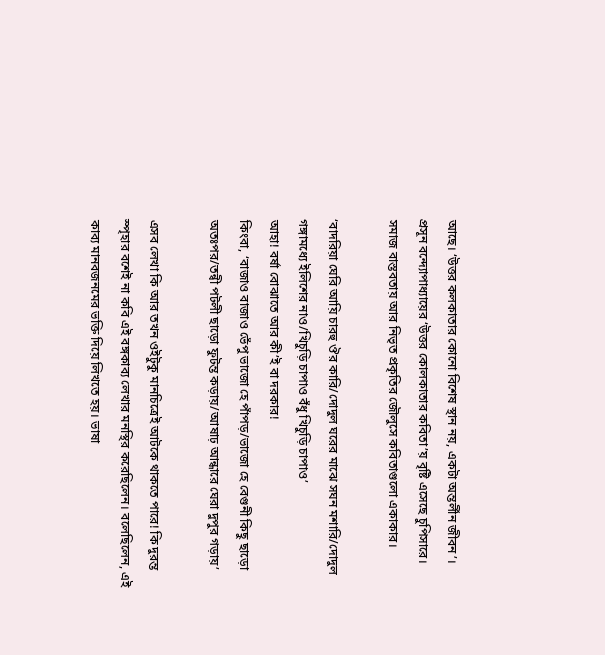আছে। ‘উত্তর কলকাতার কোনো বিশেষ স্থান নয়, একটা অন্তর্লীন জীবন’।
প্রসূন বন্দ্যোপাধ্যায়ের ‘উত্তর কোলকাতার কবিতা’য় বৃষ্টি এসেছে চুপিসারে। সমাজ বাস্তবতায় আর নিভৃত প্রকৃতির জৌলুসে কবিতাগুলো একাকার।

‘বাদরিয়া ঘেরি আয়ি চারহু ঔর কারি/দোদুল ঘরের মাঝে সঘন মশারি/দোদুল গঙ্গামধ্যে ইলিশের নাও/খিচুড়ি চাপাও বঁধু খিচুড়ি চাপাও’
আহা! বর্ষা বোঝাতে আর কী’ই বা দরকার!
কিংবা, ‘বাজাও বাজাও ভেঁপু ভাজো হে পাঁপড়/ভাজো হে বেগুনী কিছু ছাড়ো অতঃপর/তন্বী পটলী ছাড়ো ফুটন্ত কড়ায়/আষাঢ় আন্ধারে ঘেরা দুপুর গড়ায়’

এসব লেখা কি আর তখন ওইটুকু মানচিত্রেই আটকে থাকতে পারে! কি দুরন্ত স্পৃহার বশেই না কবি এই বঙ্গকাব্য লেখার মনস্থির করেছিলেন। বলেছিলেন, এই কাব্য মানবজনমের ভক্তি দিয়ে লিখতে হয়। ভাষা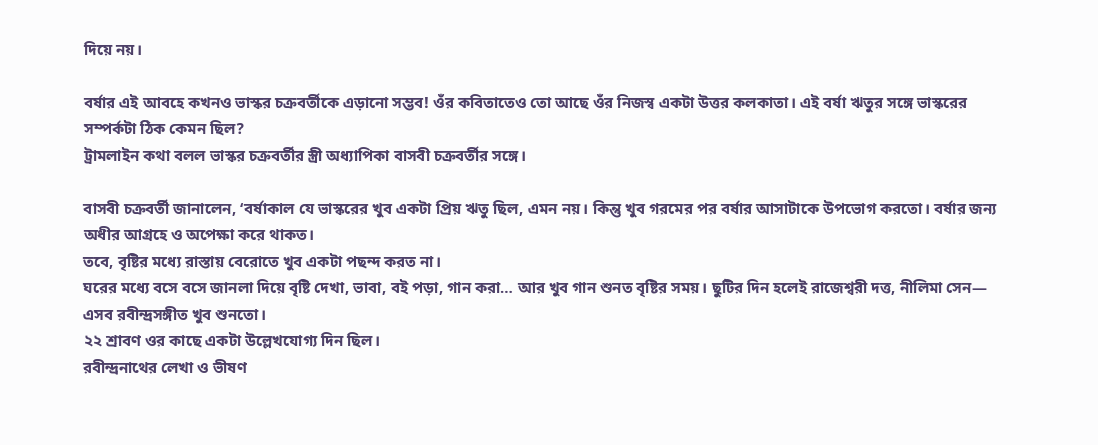দিয়ে নয়।

বর্ষার এই আবহে কখনও ভাস্কর চক্রবর্তীকে এড়ানো সম্ভব! ওঁর কবিতাতেও তো আছে ওঁর নিজস্ব একটা উত্তর কলকাতা। এই বর্ষা ঋতুর সঙ্গে ভাস্করের সম্পর্কটা ঠিক কেমন ছিল?
ট্রামলাইন কথা বলল ভাস্কর চক্রবর্তীর স্ত্রী অধ্যাপিকা বাসবী চক্রবর্তীর সঙ্গে।

বাসবী চক্রবর্তী জানালেন, ‘বর্ষাকাল যে ভাস্করের খুব একটা প্রিয় ঋতু ছিল, এমন নয়। কিন্তু খুব গরমের পর বর্ষার আসাটাকে উপভোগ করতো। বর্ষার জন্য অধীর আগ্রহে ও অপেক্ষা করে থাকত।
তবে, বৃষ্টির মধ্যে রাস্তায় বেরোতে খুব একটা পছন্দ করত না।
ঘরের মধ্যে বসে বসে জানলা দিয়ে বৃষ্টি দেখা, ভাবা, বই পড়া, গান করা… আর খুব গান শুনত বৃষ্টির সময়। ছুটির দিন হলেই রাজেশ্বরী দত্ত, নীলিমা সেন— এসব রবীন্দ্রসঙ্গীত খুব শুনতো।
২২ শ্রাবণ ওর কাছে একটা উল্লেখযোগ্য দিন ছিল।
রবীন্দ্রনাথের লেখা ও ভীষণ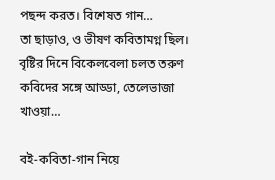পছন্দ করত। বিশেষত গান…
তা ছাড়াও, ও ভীষণ কবিতামগ্ন ছিল। বৃষ্টির দিনে বিকেলবেলা চলত তরুণ কবিদের সঙ্গে আড্ডা, তেলেভাজা খাওয়া…

বই-কবিতা-গান নিয়ে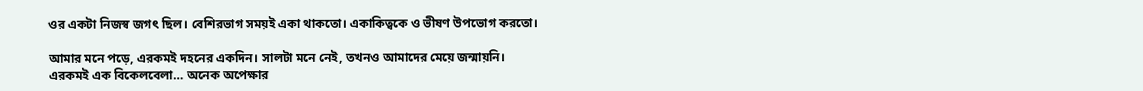ওর একটা নিজস্ব জগৎ ছিল। বেশিরভাগ সময়ই একা থাকতো। একাকিত্বকে ও ভীষণ উপভোগ করতো।

আমার মনে পড়ে, এরকমই দহনের একদিন। সালটা মনে নেই, তখনও আমাদের মেয়ে জন্মায়নি।
এরকমই এক বিকেলবেলা… অনেক অপেক্ষার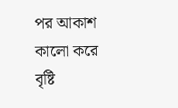পর আকাশ কালো করে বৃষ্টি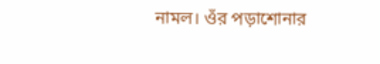নামল। ওঁর পড়াশোনার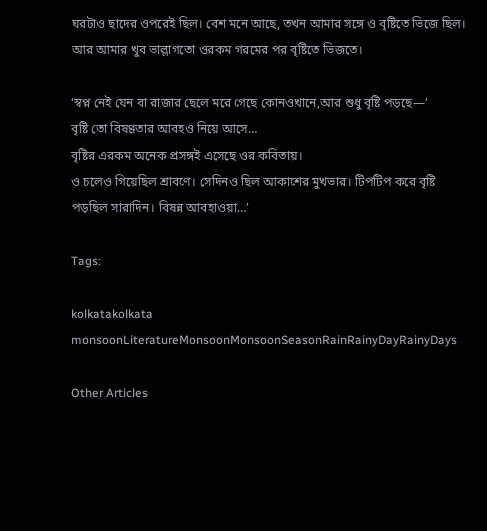ঘরটাও ছাদের ওপরেই ছিল। বেশ মনে আছে, তখন আমার সঙ্গে ও বৃষ্টিতে ভিজে ছিল। আর আমার খুব ভাল্লাগতো ওরকম গরমের পর বৃষ্টিতে ভিজতে।

‘স্বপ্ন নেই যেন বা রাজার ছেলে মরে গেছে কোনওখানে,আর শুধু বৃষ্টি পড়ছে—’
বৃষ্টি তো বিষণ্ণতার আবহও নিয়ে আসে…
বৃষ্টির এরকম অনেক প্রসঙ্গই এসেছে ওর কবিতায়।
ও চলেও গিয়েছিল শ্রাবণে। সেদিনও ছিল আকাশের মুখভার। টিপটিপ করে বৃষ্টি পড়ছিল সারাদিন। বিষন্ন আবহাওয়া…’

Tags:

kolkatakolkata monsoonLiteratureMonsoonMonsoonSeasonRainRainyDayRainyDays

Other Articles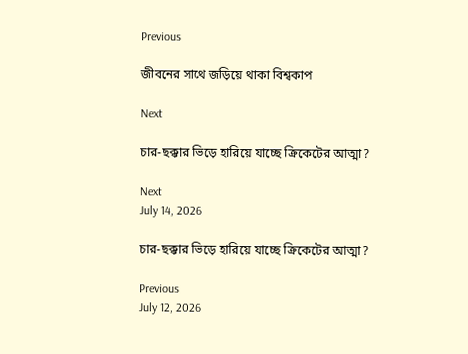Previous

জীবনের সাথে জড়িয়ে থাকা বিশ্বকাপ

Next

চার-ছক্কার ভিড়ে হারিয়ে যাচ্ছে ক্রিকেটের আত্মা?

Next
July 14, 2026

চার-ছক্কার ভিড়ে হারিয়ে যাচ্ছে ক্রিকেটের আত্মা?

Previous
July 12, 2026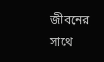জীবনের সাথে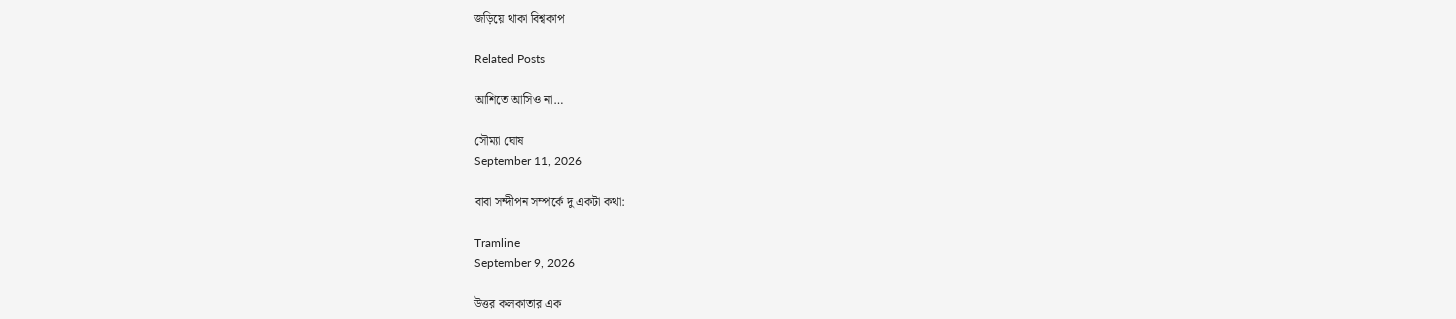জড়িয়ে থাকা বিশ্বকাপ

Related Posts

আশিতে আসিও না…

সৌম্যা ঘোষ
September 11, 2026

বাবা সন্দীপন সম্পর্কে দু একটা কথা:

Tramline
September 9, 2026

উত্তর কলকাতার এক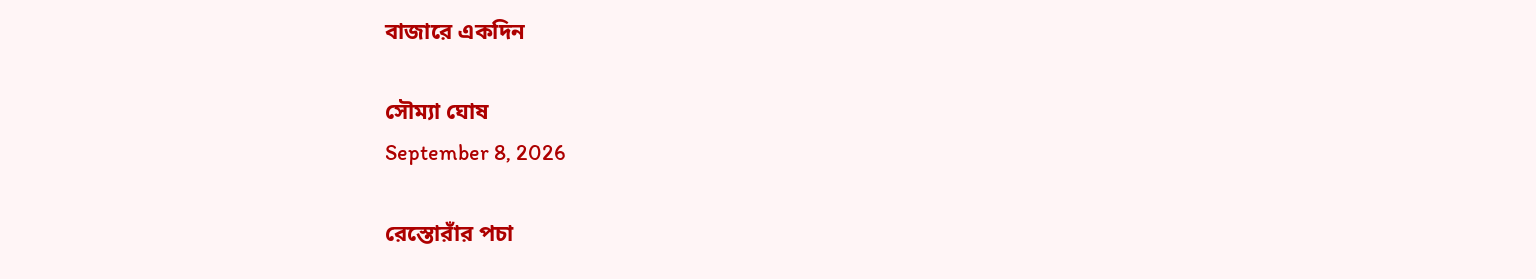বাজারে একদিন

সৌম্যা ঘোষ
September 8, 2026

রেস্তোরাঁর পচা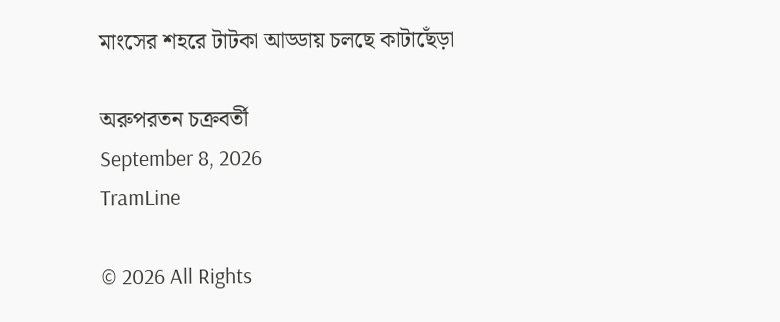মাংসের শহরে টাটকা আড্ডায় চলছে কাটাছেঁড়া

অরুপরতন চক্রবর্তী
September 8, 2026
TramLine

© 2026 All Rights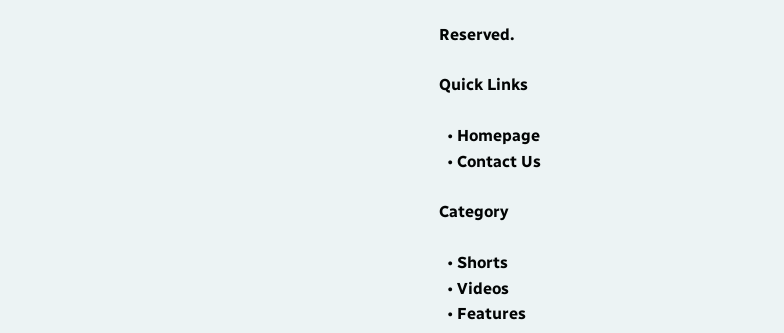Reserved.

Quick Links

  • Homepage
  • Contact Us

Category

  • Shorts
  • Videos
  • Features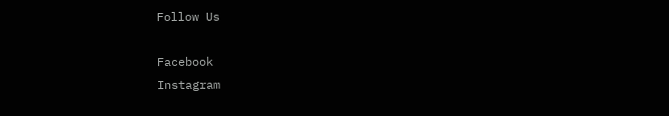Follow Us

Facebook
Instagram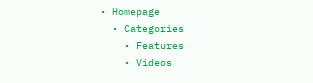• Homepage
  • Categories
    • Features
    • Videos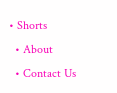• Shorts
  • About
  • Contact Us